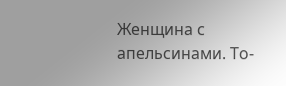Женщина с апельсинами. То-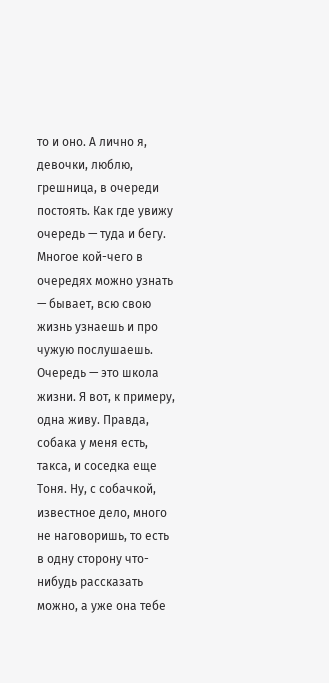то и оно. А лично я, девочки, люблю, грешница, в очереди постоять. Как где увижу очередь — туда и бегу. Многое кой-чего в очередях можно узнать — бывает, всю свою жизнь узнаешь и про чужую послушаешь. Очередь — это школа жизни. Я вот, к примеру, одна живу. Правда, собака у меня есть, такса, и соседка еще Тоня. Ну, с собачкой, известное дело, много не наговоришь, то есть в одну сторону что-нибудь рассказать можно, а уже она тебе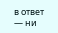в ответ — ни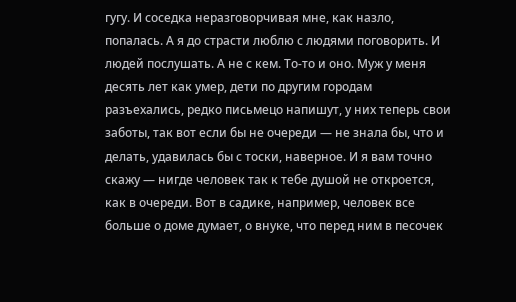гугу. И соседка неразговорчивая мне, как назло, попалась. А я до страсти люблю с людями поговорить. И людей послушать. А не с кем. То-то и оно. Муж у меня десять лет как умер, дети по другим городам разъехались, редко письмецо напишут, у них теперь свои заботы, так вот если бы не очереди — не знала бы, что и делать, удавилась бы с тоски, наверное. И я вам точно скажу — нигде человек так к тебе душой не откроется, как в очереди. Вот в садике, например, человек все больше о доме думает, о внуке, что перед ним в песочек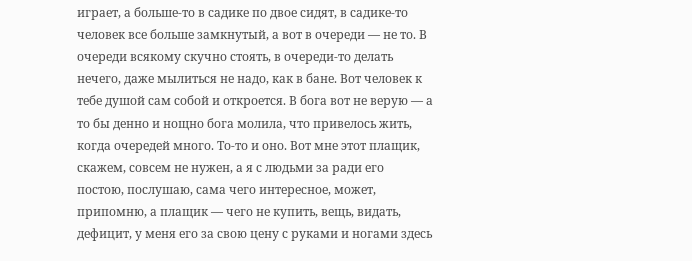играет, а больше-то в садике по двое сидят, в садике-то человек все больше замкнутый, а вот в очереди — не то. В очереди всякому скучно стоять, в очереди-то делать нечего, даже мылиться не надо, как в бане. Вот человек к тебе душой сам собой и откроется. В бога вот не верую — а то бы денно и нощно бога молила, что привелось жить, когда очередей много. То-то и оно. Вот мне этот плащик, скажем, совсем не нужен, а я с людьми за ради его постою, послушаю, сама чего интересное, может, припомню, а плащик — чего не купить, вещь, видать, дефицит, у меня его за свою цену с руками и ногами здесь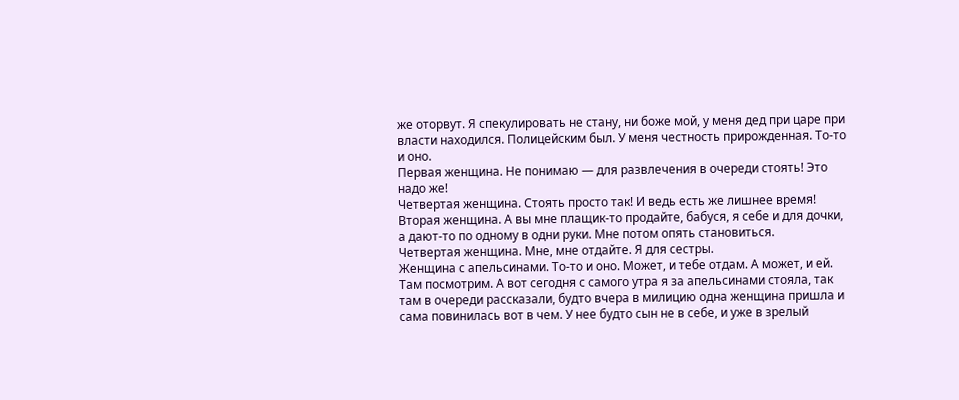же оторвут. Я спекулировать не стану, ни боже мой, у меня дед при царе при власти находился. Полицейским был. У меня честность прирожденная. То-то и оно.
Первая женщина. Не понимаю — для развлечения в очереди стоять! Это надо же!
Четвертая женщина. Стоять просто так! И ведь есть же лишнее время!
Вторая женщина. А вы мне плащик-то продайте, бабуся, я себе и для дочки, а дают-то по одному в одни руки. Мне потом опять становиться.
Четвертая женщина. Мне, мне отдайте. Я для сестры.
Женщина с апельсинами. То-то и оно. Может, и тебе отдам. А может, и ей. Там посмотрим. А вот сегодня с самого утра я за апельсинами стояла, так там в очереди рассказали, будто вчера в милицию одна женщина пришла и сама повинилась вот в чем. У нее будто сын не в себе, и уже в зрелый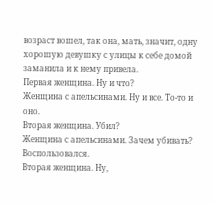возраст вошел, так она, мать, значит, одну хорошую девушку с улицы к себе домой заманила и к нему привела.
Первая женщина. Ну и что?
Женщина с апельсинами. Ну и все. То-то и оно.
Вторая женщина. Убил?
Женщина с апельсинами. Зачем убивать? Воспользовался.
Вторая женщина. Ну,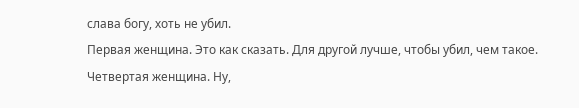слава богу, хоть не убил.
Первая женщина. Это как сказать. Для другой лучше, чтобы убил, чем такое.
Четвертая женщина. Ну,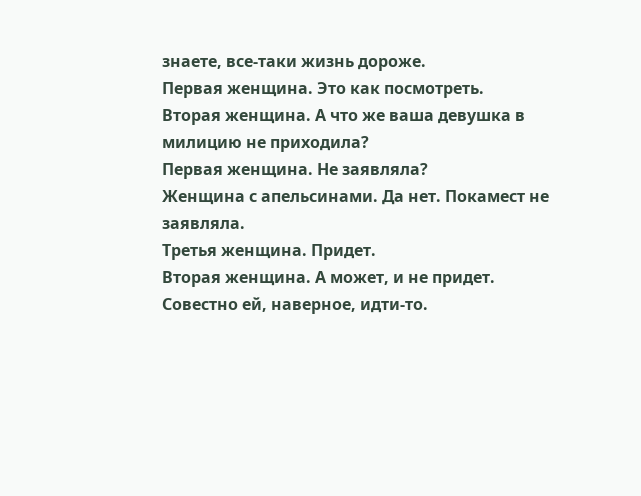знаете, все-таки жизнь дороже.
Первая женщина. Это как посмотреть.
Вторая женщина. А что же ваша девушка в милицию не приходила?
Первая женщина. Не заявляла?
Женщина с апельсинами. Да нет. Покамест не заявляла.
Третья женщина. Придет.
Вторая женщина. А может, и не придет. Совестно ей, наверное, идти-то.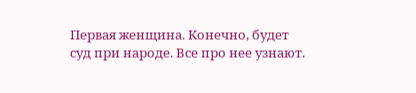Первая женщина. Конечно, будет суд при народе. Все про нее узнают.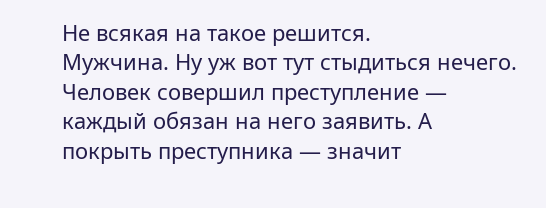Не всякая на такое решится.
Мужчина. Ну уж вот тут стыдиться нечего. Человек совершил преступление — каждый обязан на него заявить. А покрыть преступника — значит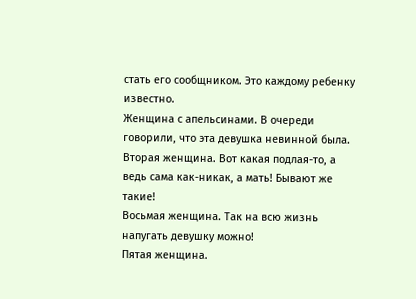стать его сообщником. Это каждому ребенку известно.
Женщина с апельсинами. В очереди говорили, что эта девушка невинной была.
Вторая женщина. Вот какая подлая-то, а ведь сама как-никак, а мать! Бывают же такие!
Восьмая женщина. Так на всю жизнь напугать девушку можно!
Пятая женщина.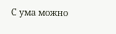С ума можно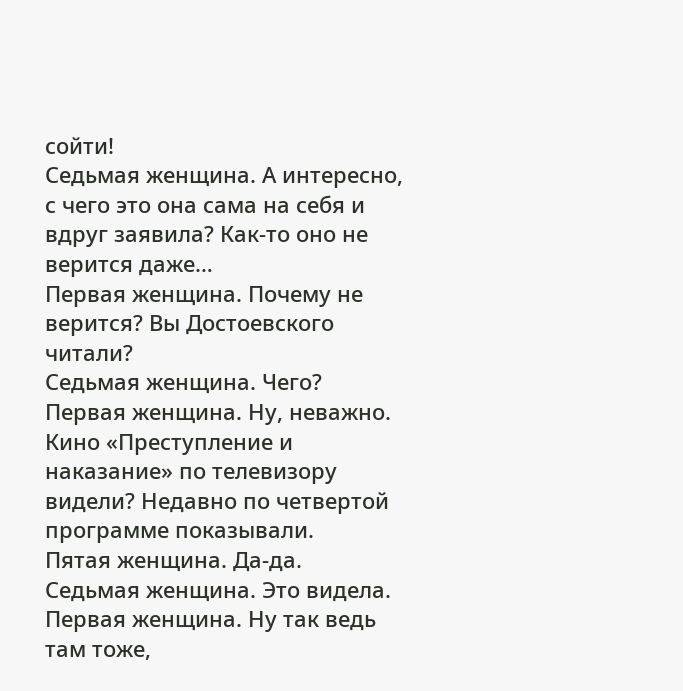сойти!
Седьмая женщина. А интересно, с чего это она сама на себя и вдруг заявила? Как-то оно не верится даже…
Первая женщина. Почему не верится? Вы Достоевского читали?
Седьмая женщина. Чего?
Первая женщина. Ну, неважно. Кино «Преступление и наказание» по телевизору видели? Недавно по четвертой программе показывали.
Пятая женщина. Да-да.
Седьмая женщина. Это видела.
Первая женщина. Ну так ведь там тоже,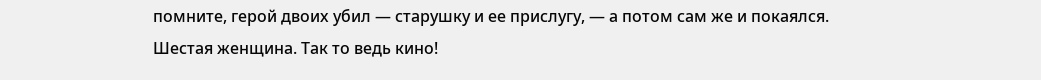помните, герой двоих убил — старушку и ее прислугу, — а потом сам же и покаялся.
Шестая женщина. Так то ведь кино!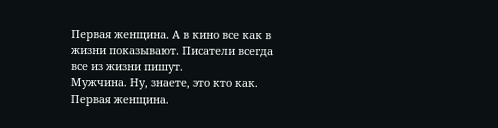Первая женщина. А в кино все как в жизни показывают. Писатели всегда все из жизни пишут.
Мужчина. Ну, знаете, это кто как.
Первая женщина.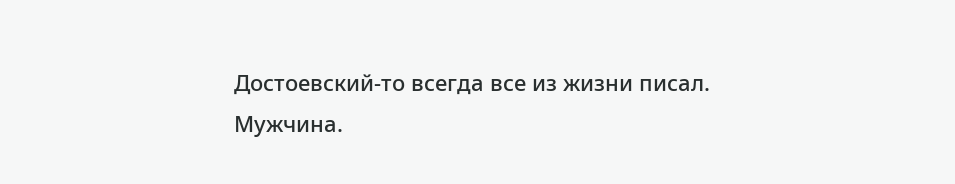Достоевский-то всегда все из жизни писал.
Мужчина.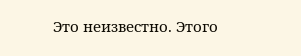Это неизвестно. Этого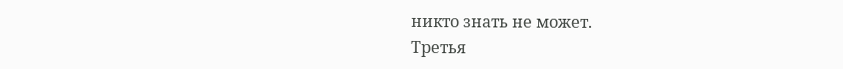никто знать не может.
Третья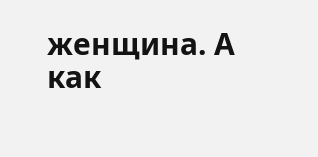женщина. А как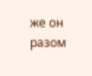же он разом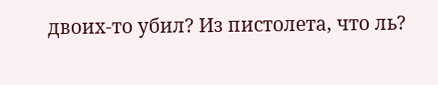двоих-то убил? Из пистолета, что ль?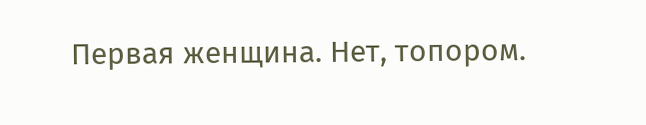Первая женщина. Нет, топором.